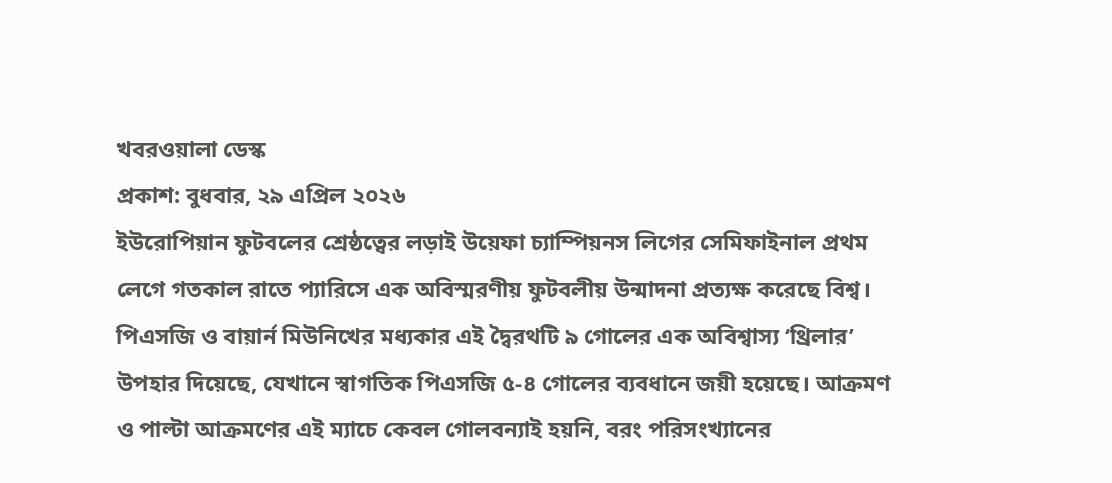খবরওয়ালা ডেস্ক
প্রকাশ: বুধবার, ২৯ এপ্রিল ২০২৬
ইউরোপিয়ান ফুটবলের শ্রেষ্ঠত্বের লড়াই উয়েফা চ্যাম্পিয়নস লিগের সেমিফাইনাল প্রথম লেগে গতকাল রাতে প্যারিসে এক অবিস্মরণীয় ফুটবলীয় উন্মাদনা প্রত্যক্ষ করেছে বিশ্ব। পিএসজি ও বায়ার্ন মিউনিখের মধ্যকার এই দ্বৈরথটি ৯ গোলের এক অবিশ্বাস্য ‘থ্রিলার’ উপহার দিয়েছে, যেখানে স্বাগতিক পিএসজি ৫-৪ গোলের ব্যবধানে জয়ী হয়েছে। আক্রমণ ও পাল্টা আক্রমণের এই ম্যাচে কেবল গোলবন্যাই হয়নি, বরং পরিসংখ্যানের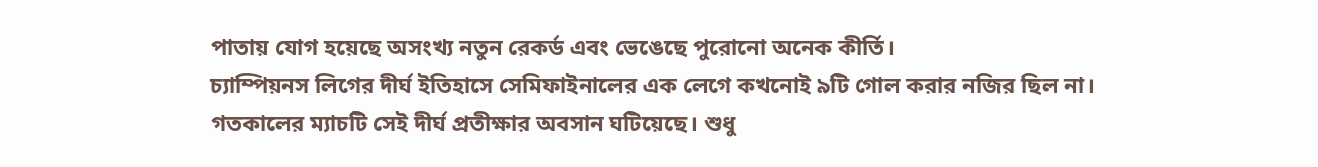পাতায় যোগ হয়েছে অসংখ্য নতুন রেকর্ড এবং ভেঙেছে পুরোনো অনেক কীর্তি।
চ্যাম্পিয়নস লিগের দীর্ঘ ইতিহাসে সেমিফাইনালের এক লেগে কখনোই ৯টি গোল করার নজির ছিল না। গতকালের ম্যাচটি সেই দীর্ঘ প্রতীক্ষার অবসান ঘটিয়েছে। শুধু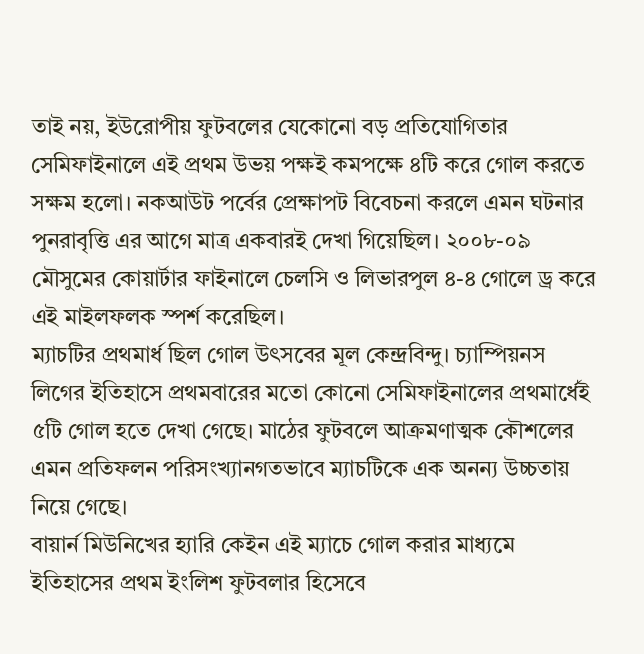তাই নয়, ইউরোপীয় ফুটবলের যেকোনো বড় প্রতিযোগিতার সেমিফাইনালে এই প্রথম উভয় পক্ষই কমপক্ষে ৪টি করে গোল করতে সক্ষম হলো। নকআউট পর্বের প্রেক্ষাপট বিবেচনা করলে এমন ঘটনার পুনরাবৃত্তি এর আগে মাত্র একবারই দেখা গিয়েছিল। ২০০৮-০৯ মৌসুমের কোয়ার্টার ফাইনালে চেলসি ও লিভারপুল ৪-৪ গোলে ড্র করে এই মাইলফলক স্পর্শ করেছিল।
ম্যাচটির প্রথমার্ধ ছিল গোল উৎসবের মূল কেন্দ্রবিন্দু। চ্যাম্পিয়নস লিগের ইতিহাসে প্রথমবারের মতো কোনো সেমিফাইনালের প্রথমার্ধেই ৫টি গোল হতে দেখা গেছে। মাঠের ফুটবলে আক্রমণাত্মক কৌশলের এমন প্রতিফলন পরিসংখ্যানগতভাবে ম্যাচটিকে এক অনন্য উচ্চতায় নিয়ে গেছে।
বায়ার্ন মিউনিখের হ্যারি কেইন এই ম্যাচে গোল করার মাধ্যমে ইতিহাসের প্রথম ইংলিশ ফুটবলার হিসেবে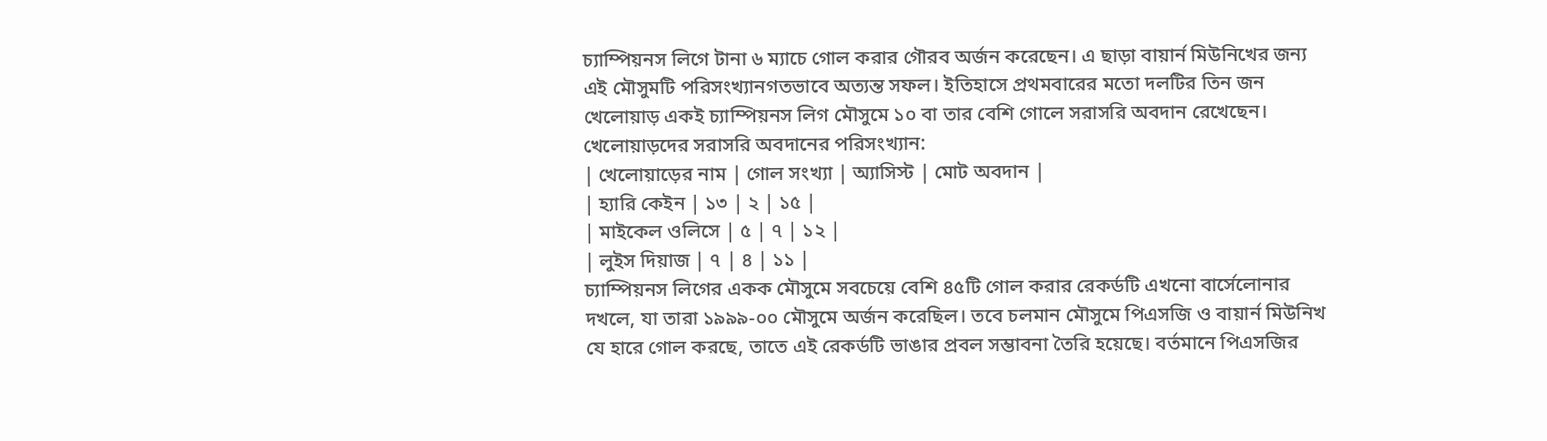চ্যাম্পিয়নস লিগে টানা ৬ ম্যাচে গোল করার গৌরব অর্জন করেছেন। এ ছাড়া বায়ার্ন মিউনিখের জন্য এই মৌসুমটি পরিসংখ্যানগতভাবে অত্যন্ত সফল। ইতিহাসে প্রথমবারের মতো দলটির তিন জন খেলোয়াড় একই চ্যাম্পিয়নস লিগ মৌসুমে ১০ বা তার বেশি গোলে সরাসরি অবদান রেখেছেন।
খেলোয়াড়দের সরাসরি অবদানের পরিসংখ্যান:
| খেলোয়াড়ের নাম | গোল সংখ্যা | অ্যাসিস্ট | মোট অবদান |
| হ্যারি কেইন | ১৩ | ২ | ১৫ |
| মাইকেল ওলিসে | ৫ | ৭ | ১২ |
| লুইস দিয়াজ | ৭ | ৪ | ১১ |
চ্যাম্পিয়নস লিগের একক মৌসুমে সবচেয়ে বেশি ৪৫টি গোল করার রেকর্ডটি এখনো বার্সেলোনার দখলে, যা তারা ১৯৯৯-০০ মৌসুমে অর্জন করেছিল। তবে চলমান মৌসুমে পিএসজি ও বায়ার্ন মিউনিখ যে হারে গোল করছে, তাতে এই রেকর্ডটি ভাঙার প্রবল সম্ভাবনা তৈরি হয়েছে। বর্তমানে পিএসজির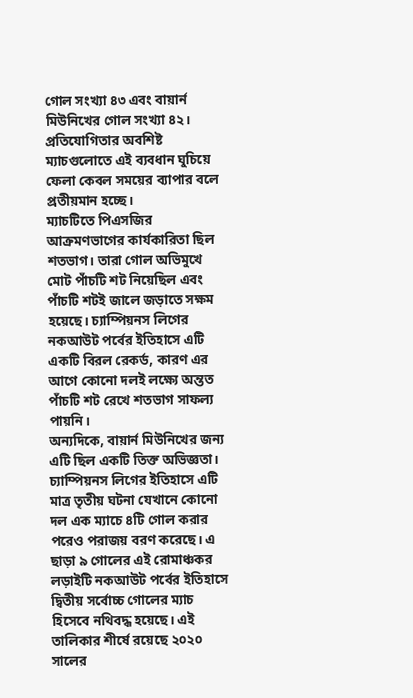গোল সংখ্যা ৪৩ এবং বায়ার্ন মিউনিখের গোল সংখ্যা ৪২। প্রতিযোগিতার অবশিষ্ট ম্যাচগুলোতে এই ব্যবধান ঘুচিয়ে ফেলা কেবল সময়ের ব্যাপার বলে প্রতীয়মান হচ্ছে।
ম্যাচটিতে পিএসজির আক্রমণভাগের কার্যকারিতা ছিল শতভাগ। তারা গোল অভিমুখে মোট পাঁচটি শট নিয়েছিল এবং পাঁচটি শটই জালে জড়াতে সক্ষম হয়েছে। চ্যাম্পিয়নস লিগের নকআউট পর্বের ইতিহাসে এটি একটি বিরল রেকর্ড, কারণ এর আগে কোনো দলই লক্ষ্যে অন্তত পাঁচটি শট রেখে শতভাগ সাফল্য পায়নি।
অন্যদিকে, বায়ার্ন মিউনিখের জন্য এটি ছিল একটি তিক্ত অভিজ্ঞতা। চ্যাম্পিয়নস লিগের ইতিহাসে এটি মাত্র তৃতীয় ঘটনা যেখানে কোনো দল এক ম্যাচে ৪টি গোল করার পরেও পরাজয় বরণ করেছে। এ ছাড়া ৯ গোলের এই রোমাঞ্চকর লড়াইটি নকআউট পর্বের ইতিহাসে দ্বিতীয় সর্বোচ্চ গোলের ম্যাচ হিসেবে নথিবদ্ধ হয়েছে। এই তালিকার শীর্ষে রয়েছে ২০২০ সালের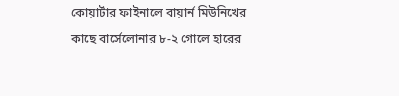কোয়ার্টার ফাইনালে বায়ার্ন মিউনিখের কাছে বার্সেলোনার ৮-২ গোলে হারের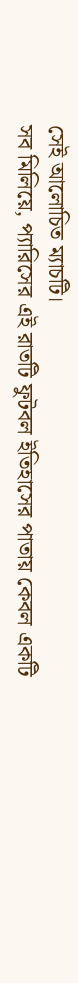সেই আলোচিত ম্যাচটি।
সব মিলিয়ে, প্যারিসের এই রাতটি ফুটবল ইতিহাসের পাতায় কেবল একটি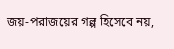জয়-পরাজয়ের গল্প হিসেবে নয়,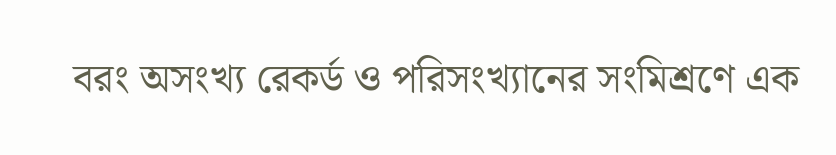বরং অসংখ্য রেকর্ড ও পরিসংখ্যানের সংমিশ্রণে এক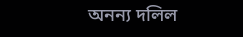অনন্য দলিল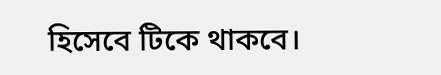হিসেবে টিকে থাকবে।